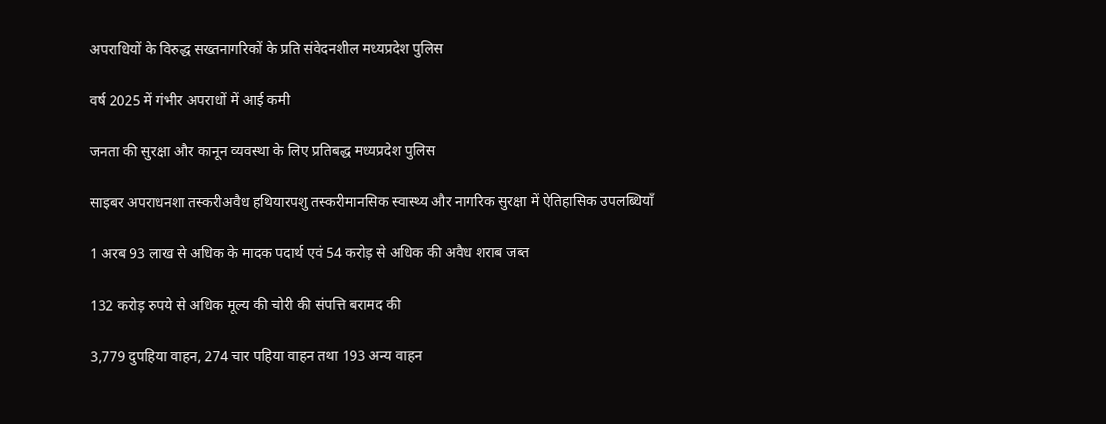अपराधियों के विरुद्ध सख्तनागरिकों के प्रति संवेदनशील मध्यप्रदेश पुलिस

वर्ष 2025 में गंभीर अपराधों में आई कमी

जनता की सुरक्षा और कानून व्यवस्था के लिए प्रतिबद्ध मध्यप्रदेश पुलिस

साइबर अपराधनशा तस्करीअवैध हथियारपशु तस्करीमानसिक स्वास्थ्य और नागरिक सुरक्षा में ऐतिहासिक उपलब्धियाँ

1 अरब 93 लाख से अधिक के मादक पदार्थ एवं 54 करोड़ से अधिक की अवैध शराब जब्त

132 करोड़ रुपये से अधिक मूल्य की चोरी की संपत्ति बरामद की

3,779 दुपहिया वाहन, 274 चार पहिया वाहन तथा 193 अन्य वाहन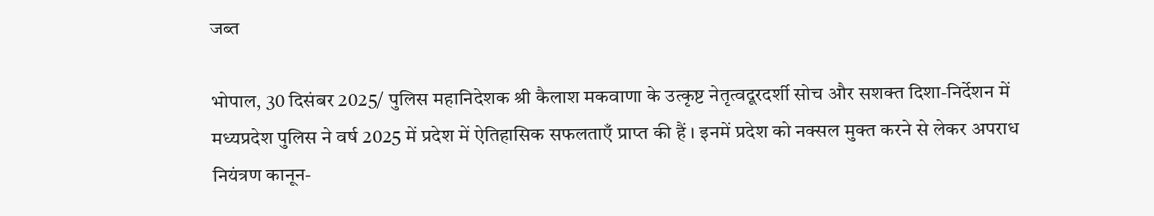जब्त

भोपाल, 30 दिसंबर 2025/ पुलिस महानिदेशक श्री कैलाश मकवाणा के उत्कृष्ट नेतृत्वदूरदर्शी सोच और सशक्त दिशा-निर्देशन में मध्यप्रदेश पुलिस ने वर्ष 2025 में प्रदेश में ऐतिहासिक सफलताएँ प्राप्त की हैं । इनमें प्रदेश को नक्सल मुक्त करने से लेकर अपराध नियंत्रण कानून-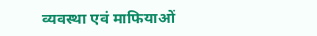व्यवस्था एवं माफियाओं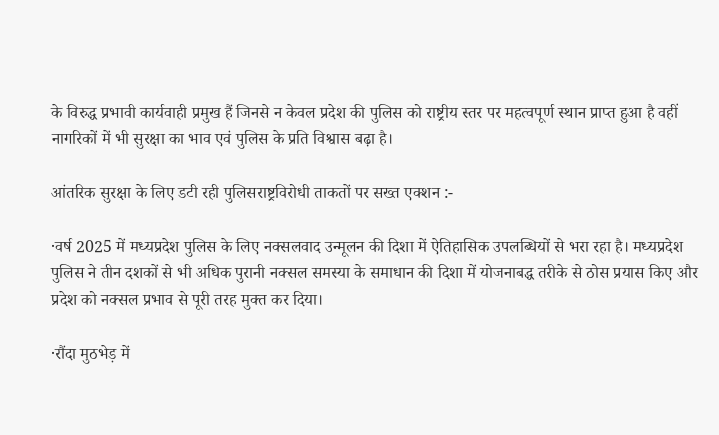के विरुद्ध प्रभावी कार्यवाही प्रमुख हैं जिनसे न केवल प्रदेश की पुलिस को राष्ट्रीय स्तर पर महत्वपूर्ण स्थान प्राप्त हुआ है वहीं नागरिकों में भी सुरक्षा का भाव एवं पुलिस के प्रति विश्वास बढ़ा है।

आंतरिक सुरक्षा के लिए डटी रही पुलिसराष्ट्रविरोधी ताकतों पर सख्त एक्शन :-

·वर्ष 2025 में मध्यप्रदेश पुलिस के लिए नक्‍सलवाद उन्‍मूलन की दिशा में ऐतिहासिक उपलब्धियों से भरा रहा है। मध्‍यप्रदेश पुलिस ने तीन दशकों से भी अधिक पुरानी नक्सल समस्या के समाधान की दिशा में योजनाबद्ध तरीके से ठोस प्रयास किए और प्रदेश को नक्सल प्रभाव से पूरी तरह मुक्त कर दिया।

·रौंदा मुठभेड़ में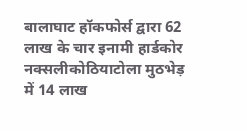बालाघाट हॉकफोर्स द्वारा 62 लाख के चार इनामी हार्डकोर नक्सलीकोठियाटोला मुठभेड़ में 14 लाख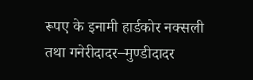रूपए के इनामी हार्डकोर नक्सली  तथा गनेरीदादर–मुण्डीदादर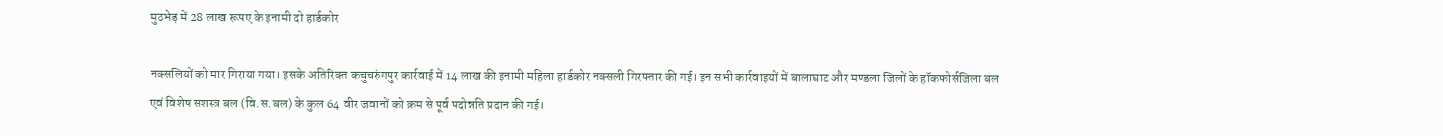मुठभेड़ में 28 लाख रूपए के इनामी दो हार्डकोर

नक्सलियों को मार गिराया गया। इसके अतिरिक्‍त कचुचरुंगपुर कार्रवाई में 14 लाख की इनामी महिला हार्डकोर नक्सली गिरफ्तार की गई। इन सभी कार्रवाइयों में बालाघाट और मण्डला जिलों के हॉकफोर्सजिला बल एवं विशेष सशस्त्र बल (वि.स.बल) के कुल 64 वीर जवानों को क्रम से पूर्व पदोन्नति प्रदान की गई।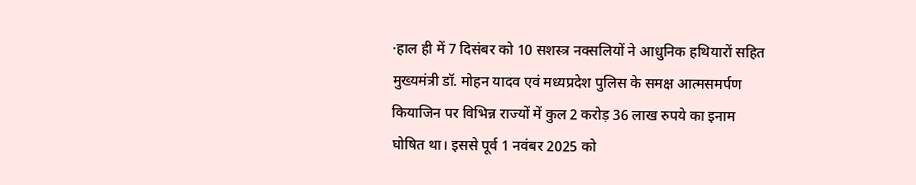·हाल ही में 7 दिसंबर को 10 सशस्त्र नक्सलियों ने आधुनिक हथियारों सहित मुख्यमंत्री डॉ. मोहन यादव एवं मध्यप्रदेश पुलिस के समक्ष आत्मसमर्पण कियाजिन पर विभिन्न राज्यों में कुल 2 करोड़ 36 लाख रुपये का इनाम घोषित था। इससे पूर्व 1 नवंबर 2025 को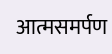आत्मसमर्पण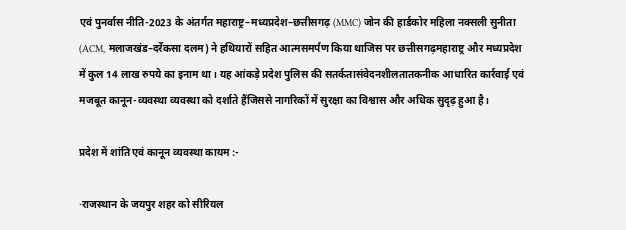एवं पुनर्वास नीति-2023 के अंतर्गत महाराष्ट्र–मध्यप्रदेश–छत्तीसगढ़ (MMC) जोन की हार्डकोर महिला नक्सली सुनीता (ACM, मलाजखंड–दर्रेकसा दलम) ने हथियारों सहित आत्मसमर्पण किया थाजिस पर छत्तीसगढ़महाराष्ट्र और मध्यप्रदेश में कुल 14 लाख रुपये का इनाम था। यह आंकड़े प्रदेश पुलिस की सतर्कतासंवेदनशीलतातकनीक आधारित कार्रवाई एवं मजबूत कानून-व्यवस्था व्यवस्था को दर्शाते हैंजिससे नागरिकों में सुरक्षा का विश्वास और अधिक सुदृढ़ हुआ है।

प्रदेश में शांति एवं कानून व्यवस्था कायम :-

·राजस्थान के जयपुर शहर को सीरियल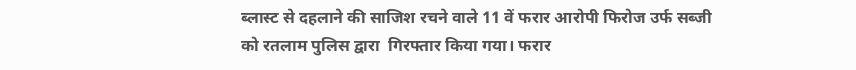ब्लास्ट से दहलाने की साजिश रचने वाले 11 वें फरार आरोपी फिरोज उर्फ सब्जी को रतलाम पुलिस द्वारा  गिरफ्तार किया गया। फरार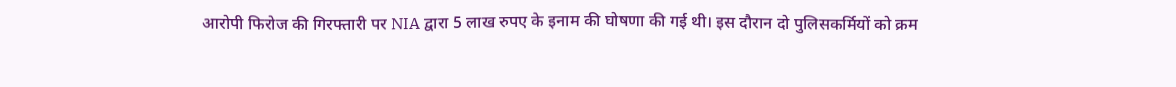आरोपी फिरोज की गिरफ्तारी पर NIA द्वारा 5 लाख रुपए के इनाम की घोषणा की गई थी। इस दौरान दो पुलिसकर्मियों को क्रम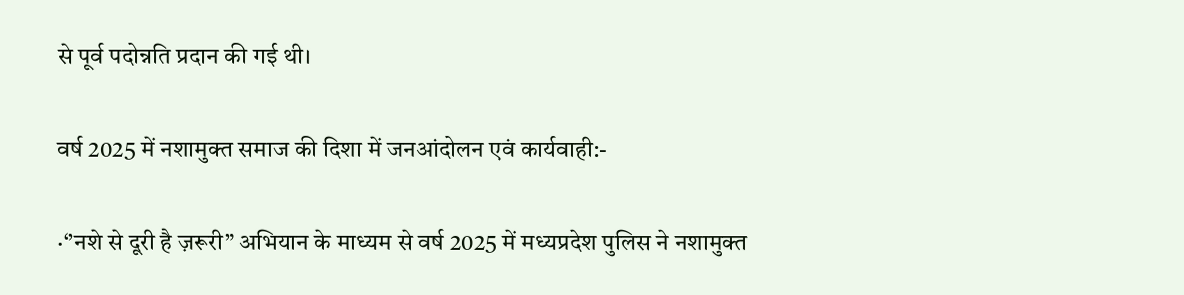से पूर्व पदोन्नति प्रदान की गई थी।

वर्ष 2025 में नशामुक्त समाज की दिशा में जनआंदोलन एवं कार्यवाही:-

·‘’नशे से दूरी है ज़रूरी” अभियान के माध्यम से वर्ष 2025 में मध्यप्रदेश पुलिस ने नशामुक्त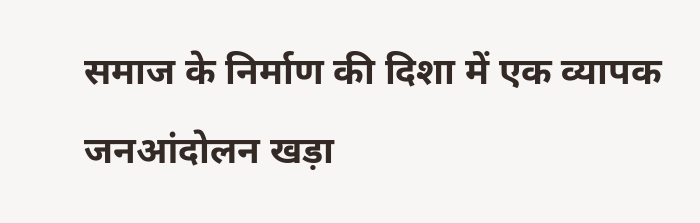समाज के निर्माण की दिशा में एक व्यापक जनआंदोलन खड़ा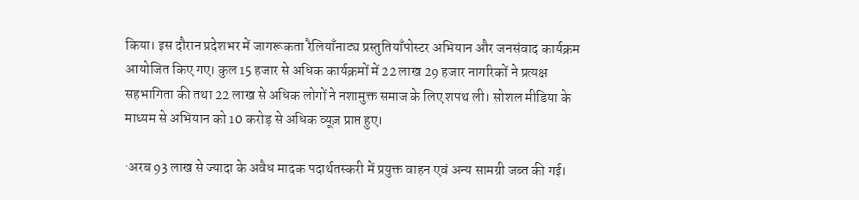किया। इस दौरान प्रदेशभर में जागरूकता रैलियाँनाट्य प्रस्तुतियाँपोस्टर अभियान और जनसंवाद कार्यक्रम आयोजित किए गए। कुल 15 हजार से अधिक कार्यक्रमों में 22 लाख 29 हजार नागरिकों ने प्रत्यक्ष सहभागिता की तथा 22 लाख से अधिक लोगों ने नशामुक्त समाज के लिए शपथ ली। सोशल मीडिया के माध्यम से अभियान को 10 करोड़ से अधिक व्यूज़ प्राप्त हुए।

·अरब 93 लाख से ज्‍यादा के अवैध मादक पदार्थतस्करी में प्रयुक्त वाहन एवं अन्य सामग्री जब्त की गई।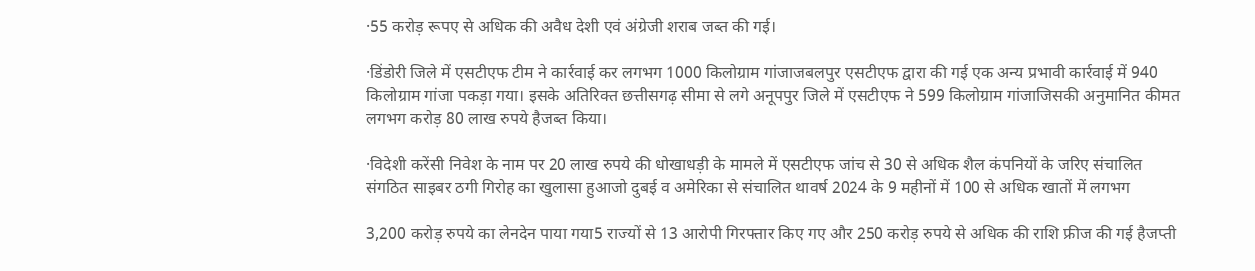·55 करोड़ रूपए से अधिक की अवैध देशी एवं अंग्रेजी शराब जब्त की गई।

·डिंडोरी जिले में एसटीएफ टीम ने कार्रवाई कर लगभग 1000 किलोग्राम गांजाजबलपुर एसटीएफ द्वारा की गई एक अन्य प्रभावी कार्रवाई में 940 किलोग्राम गांजा पकड़ा गया। इसके अतिरिक्त छत्तीसगढ़ सीमा से लगे अनूपपुर जिले में एसटीएफ ने 599 किलोग्राम गांजाजिसकी अनुमानित कीमत लगभग करोड़ 80 लाख रुपये हैजब्त किया।

·विदेशी करेंसी निवेश के नाम पर 20 लाख रुपये की धोखाधड़ी के मामले में एसटीएफ जांच से 30 से अधिक शैल कंपनियों के जरिए संचालित संगठित साइबर ठगी गिरोह का खुलासा हुआजो दुबई व अमेरिका से संचालित थावर्ष 2024 के 9 महीनों में 100 से अधिक खातों में लगभग

3,200 करोड़ रुपये का लेनदेन पाया गया5 राज्यों से 13 आरोपी गिरफ्तार किए गए और 250 करोड़ रुपये से अधिक की राशि फ्रीज की गई हैजप्ती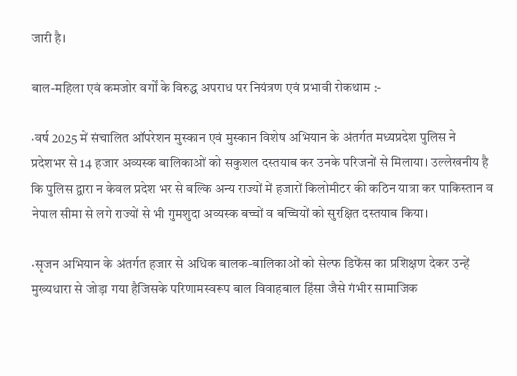जारी है।

बाल-महिला एवं कमजोर वर्गों के विरुद्ध अपराध पर नियंत्रण एवं प्रभावी रोकथाम :-

·वर्ष 2025 में संचालित ऑपरेशन मुस्कान एवं मुस्कान विशेष अभियान के अंतर्गत मध्यप्रदेश पुलिस ने प्रदेशभर से 14 हजार अव्‍यस्‍क बालिकाओं को सकुशल दस्तयाब कर उनके परिजनों से मिलाया। उल्‍लेखनीय है कि पुलिस द्वारा न केवल प्रदेश भर से बल्कि अन्य राज्यों में हजारों किलोमीटर की कठिन यात्रा कर पाकिस्तान व नेपाल सीमा से लगे राज्यों से भी गुमशुदा अव्‍यस्‍क बच्चों व बच्चियों को सुरक्षित दस्तयाब किया।

·सृजन अभियान के अंतर्गत हजार से अधिक बालक-बालिकाओं को सेल्फ डिफेंस का प्रशिक्षण देकर उन्हें मुख्यधारा से जोड़ा गया हैजिसके परिणामस्वरूप बाल विवाहबाल हिंसा जैसे गंभीर सामाजिक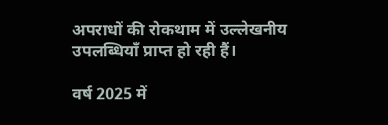अपराधों की रोकथाम में उल्लेखनीय उपलब्धियाँ प्राप्त हो रही हैं।

वर्ष 2025 में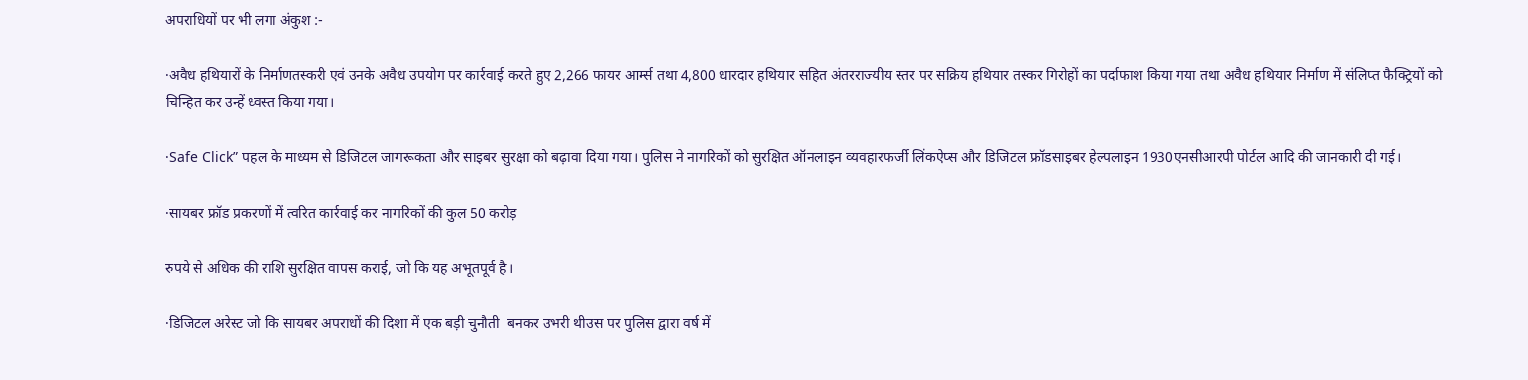अपराधियों पर भी लगा अंकुश :-

·अवैध हथियारों के निर्माणतस्करी एवं उनके अवैध उपयोग पर कार्रवाई करते हुए 2,266 फायर आर्म्‍स तथा 4,800 धारदार हथियार सहित अंतरराज्यीय स्तर पर सक्रिय हथियार तस्कर गिरोहों का पर्दाफाश किया गया तथा अवैध हथियार निर्माण में संलिप्त फैक्ट्रियों को चिन्हित कर उन्हें ध्वस्त किया गया।

·Safe Click” पहल के माध्यम से डिजिटल जागरूकता और साइबर सुरक्षा को बढ़ावा दिया गया। पुलिस ने नागरिकों को सुरक्षित ऑनलाइन व्यवहारफर्जी लिंकऐप्स और डिजिटल फ्रॉडसाइबर हेल्पलाइन 1930एनसीआरपी पोर्टल आदि की जानकारी दी गई।

·सायबर फ्रॉड प्रकरणों में त्वरित कार्रवाई कर नागरिकों की कुल 50 करोड़

रुपये से अधिक की राशि सुरक्षित वापस कराई, जो कि यह अभूतपूर्व है।

·डिजिटल अरेस्ट जो कि सायबर अपराधों की दिशा में एक बड़ी चुनौ‍ती  बनकर उभरी थीउस पर पुलिस द्वारा वर्ष में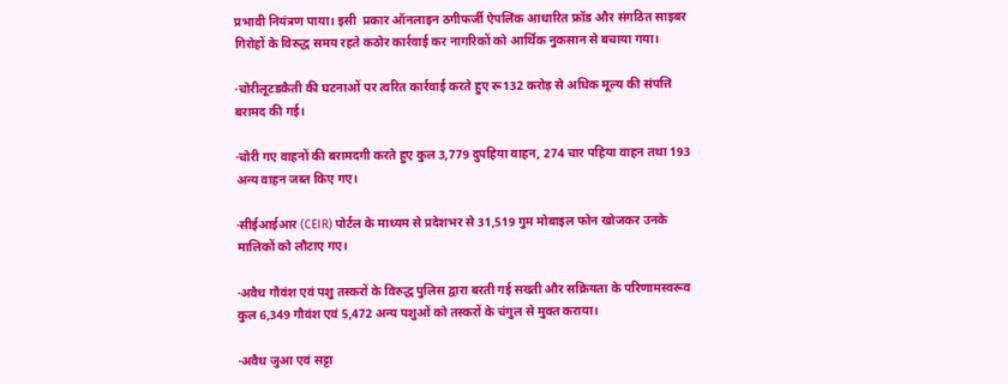प्रभावी नियंत्रण पाया। इसी  प्रकार ऑनलाइन ठगीफर्जी ऐपलिंक आधारित फ्रॉड और संगठित साइबर गिरोहों के विरुद्ध समय रहते कठोर कार्रवाई कर नागरिकों को आर्थिक नुकसान से बचाया गया।

·चोरीलूटडकैती की घटनाओं पर त्वरित कार्रवाई करते हुए रू132 करोड़ से अधिक मूल्य की संपत्ति बरामद की गई।

·चोरी गए वाहनों की बरामदगी करते हुए कुल 3,779 दुपहिया वाहन, 274 चार पहिया वाहन तथा 193 अन्य वाहन जब्त किए गए।

·सीईआईआर (CEIR) पोर्टल के माध्यम से प्रदेशभर से 31,519 गुम मोबाइल फोन खोजकर उनके मालिकों को लौटाए गए।

·अवैध गौवंश एवं पशु तस्करों के विरुद्ध पुलिस द्वारा बरती गई सख्ती और सक्रियता के परिणामस्‍वरूव कुल 6,349 गौवंश एवं 5,472 अन्य पशुओं को तस्करों के चंगुल से मुक्त कराया।

·अवैध जुआ एवं सट्टा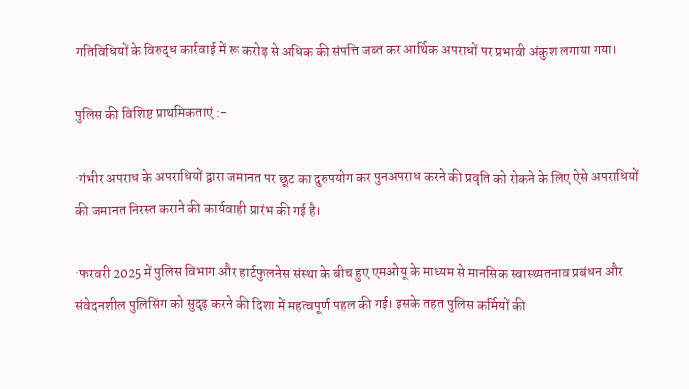गतिविधियों के विरुद्ध कार्रवाई में रू करोड़ से अधिक की संपत्ति जब्त कर आर्थिक अपराधों पर प्रभावी अंकुश लगाया गया।

पुलिस की विशिष्ट प्राथमिकताएं :-

·गंभीर अपराध के अपराधियों द्वारा जमानत पर छूट का दुरुपयोग कर पुनअपराध करने की प्रवृति को रोकने के लिए ऐसे अपराधियों की जमानत निरस्त कराने की कार्यवाही प्रारंभ की गई है।

·फरवरी 2025 में पुलिस विभाग और हार्टफुलनेस संस्था के बीच हुए एमओयू के माध्यम से मानसिक स्वास्थ्यतनाव प्रबंधन और संवेदनशील पुलिसिंग को सुदृढ़ करने की दिशा में महत्वपूर्ण पहल की गई। इसके तहत पुलिस कर्मियों की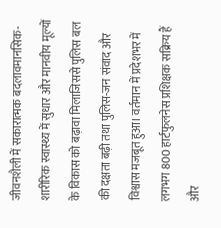जीवनशैली में सकारात्मक बदलावमानसिक-शारीरिक स्वास्थ्य में सुधार और मानवीय मूल्यों के विकास को बढ़ावा मिलाजिससे पुलिस बल की दक्षता बढ़ी तथा पुलिस-जन संवाद और विश्वास मजबूत हुआ। वर्तमान में प्रदेशभर में लगभग 800 हार्टफुलनेस प्रशिक्षक सक्रिय हैं और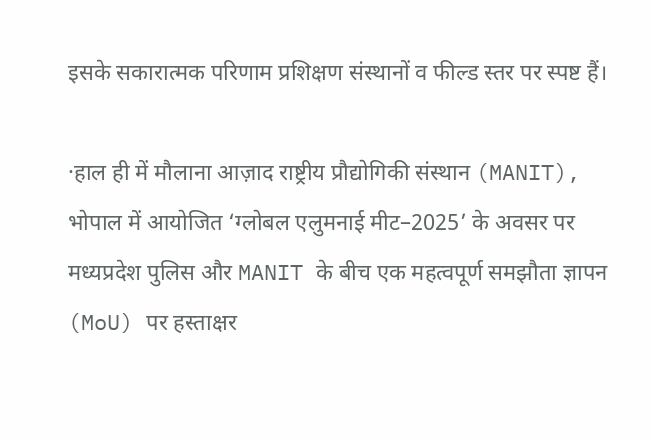इसके सकारात्मक परिणाम प्रशिक्षण संस्थानों व फील्ड स्तर पर स्पष्ट हैं।

·हाल ही में मौलाना आज़ाद राष्ट्रीय प्रौद्योगिकी संस्थान (MANIT), भोपाल में आयोजित ‘ग्लोबल एलुमनाई मीट–2025’ के अवसर पर मध्यप्रदेश पुलिस और MANIT के बीच एक महत्वपूर्ण समझौता ज्ञापन (MoU) पर हस्ताक्षर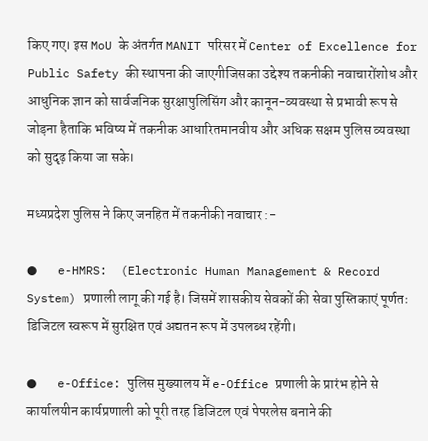किए गए। इस MoU के अंतर्गत MANIT परिसर में Center of Excellence for Public Safety की स्थापना की जाएगीजिसका उद्देश्य तकनीकी नवाचारोंशोध और आधुनिक ज्ञान को सार्वजनिक सुरक्षापुलिसिंग और कानून-व्यवस्था से प्रभावी रूप से जोड़ना हैताकि भविष्य में तकनीक आधारितमानवीय और अधिक सक्षम पुलिस व्यवस्था को सुदृढ़ किया जा सके।

मध्यप्रदेश पुलिस ने किए जनहित में तकनीकी नवाचार :-

●   e-HMRS:  (Electronic Human Management & Record System) प्रणाली लागू की गई है। जिसमें शासकीय सेवकों की सेवा पुस्तिकाएं पूर्णतः डिजिटल स्वरूप में सुरक्षित एवं अद्यतन रूप में उपलब्ध रहेंगी।

●   e-Office: पुलिस मुख्यालय में e-Office प्रणाली के प्रारंभ होने से कार्यालयीन कार्यप्रणाली को पूरी तरह डिजिटल एवं पेपरलेस बनाने की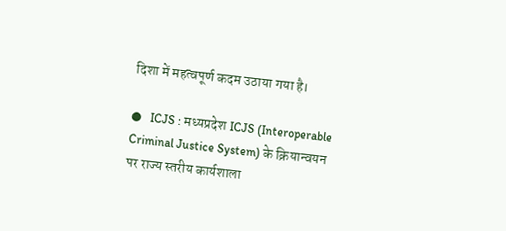दिशा में महत्वपूर्ण कदम उठाया गया है।

●   ICJS : मध्यप्रदेश ICJS (Interoperable Criminal Justice System) के क्रियान्वयन पर राज्य स्तरीय कार्यशाला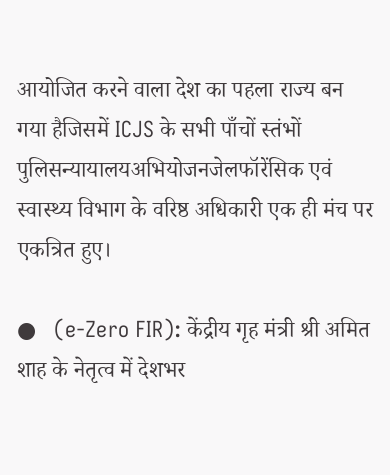आयोजित करने वाला देश का पहला राज्य बन गया हैजिसमें ICJS के सभी पाँचों स्तंभों पुलिसन्यायालयअभियोजनजेलफॉरेंसिक एवं स्वास्थ्य विभाग के वरिष्ठ अधिकारी एक ही मंच पर एकत्रित हुए।

●   (e-Zero FIR): केंद्रीय गृह मंत्री श्री अमित शाह के नेतृत्व में देशभर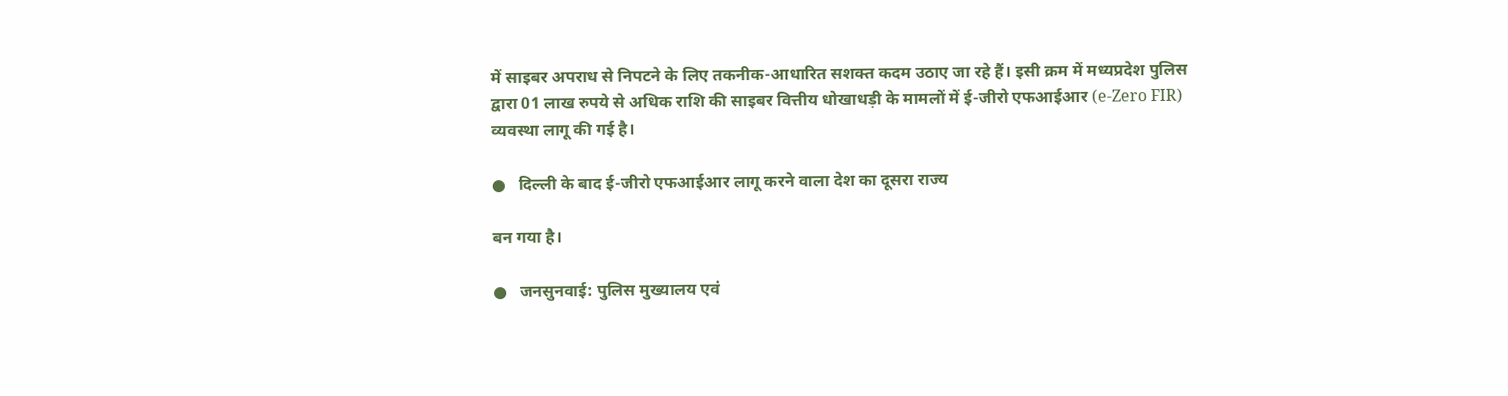में साइबर अपराध से निपटने के लिए तकनीक-आधारित सशक्त कदम उठाए जा रहे हैं। इसी क्रम में मध्यप्रदेश पुलिस द्वारा 01 लाख रुपये से अधिक राशि की साइबर वित्तीय धोखाधड़ी के मामलों में ई-जीरो एफआईआर (e-Zero FIR) व्यवस्था लागू की गई है।

●   दिल्ली के बाद ई-जीरो एफआईआर लागू करने वाला देश का दूसरा राज्य

बन गया है।

●   जनसुनवाई: पुलिस मुख्यालय एवं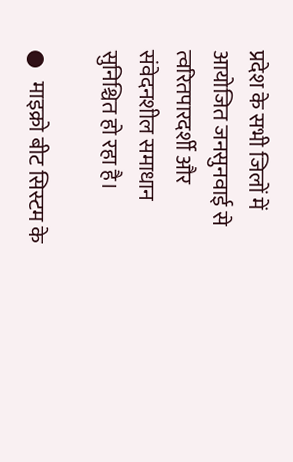प्रदेश के सभी जिलों में आयोजित जनसुनवाई से त्वरितपारदर्शी और संवेदनशील समाधान सुनिश्चित हो रहा है।

●   माइक्रो बीट सिस्टम के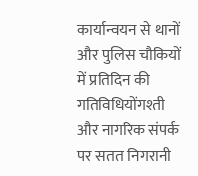कार्यान्वयन से थानों और पुलिस चौकियों में प्रतिदिन की गतिविधियोंगश्ती और नागरिक संपर्क पर सतत निगरानी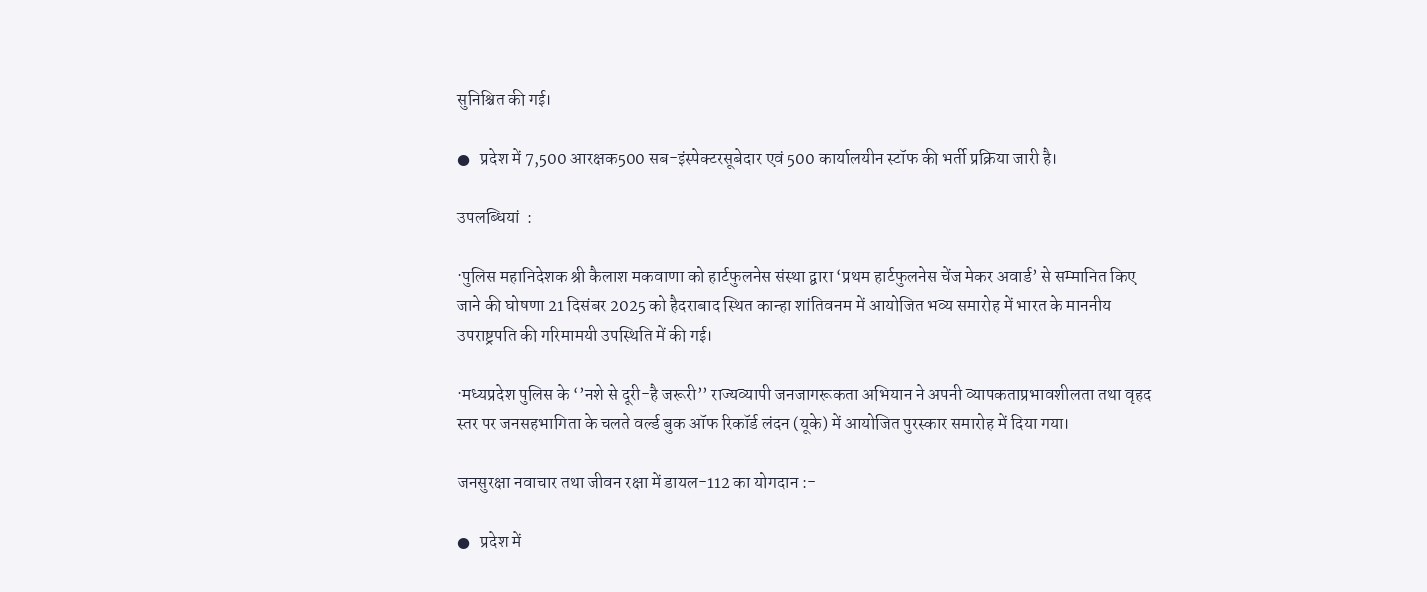सुनिश्चित की गई।

●   प्रदेश में 7,500 आरक्षक500 सब-इंस्पेक्टरसूबेदार एवं 500 कार्यालयीन स्‍टॉफ की भर्ती प्रक्रिया जारी है।

उपलब्धियां  :

·पुलिस महानिदेशक श्री कैलाश मकवाणा को हार्टफुलनेस संस्था द्वारा ‘प्रथम हार्टफुलनेस चेंज मेकर अवार्ड’ से सम्मानित किए जाने की घोषणा 21 दिसंबर 2025 को हैदराबाद स्थित कान्हा शांतिवनम में आयोजित भव्य समारोह में भारत के माननीय उपराष्ट्रपति की गरिमामयी उपस्थिति में की गई।

·मध्‍यप्रदेश पुलिस के ‘’नशे से दूरी-है जरूरी’’ राज्‍यव्‍यापी जनजागरूकता अभियान ने अपनी व्‍यापकताप्रभावशीलता तथा वृहद स्‍तर पर जनसहभागिता के चलते वर्ल्‍ड बुक ऑफ रिकॉर्ड लंदन (यूके) में आयोजित पुरस्कार समारोह में दिया गया।

जनसुरक्षा नवाचार तथा जीवन रक्षा में डायल-112 का योगदान :-

●   प्रदेश में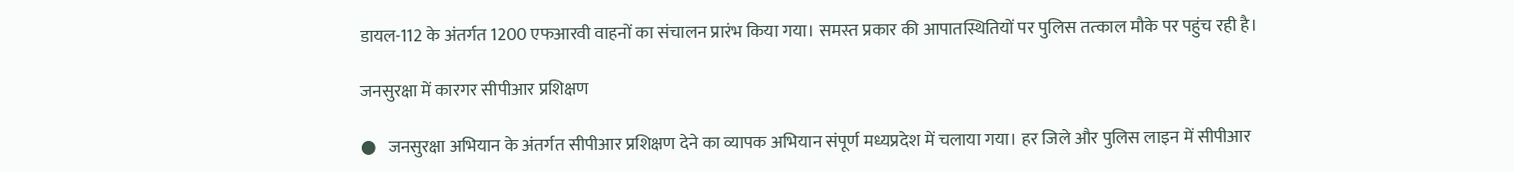डायल-112 के अंतर्गत 1200 एफआरवी वाहनों का संचालन प्रारंभ किया गया। समस्‍त प्रकार की आपातस्थितियों पर पुलिस तत्‍काल मौके पर पहुंच रही है।

जनसुरक्षा में कारगर सीपीआर प्रशिक्षण

●   जनसुरक्षा अभियान के अंतर्गत सीपीआर प्रशिक्षण देने का व्यापक अभियान संपूर्ण मध्यप्रदेश में चलाया गया। हर जिले और पुलिस लाइन में सीपीआर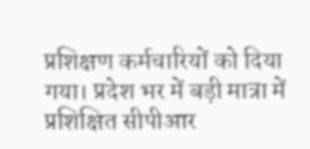प्रशिक्षण कर्मचारियों को दिया गया। प्रदेश भर में बड़ी मात्रा में प्रशिक्षित सीपीआर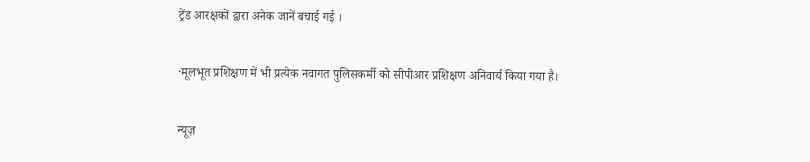ट्रेंड आरक्षकों द्वारा अनेक जानें बचाई गई ।

·मूलभूत प्रशिक्षण में भी प्रत्येक नवागत पुलिसकर्मी को सीपीआर प्रशिक्षण अनिवार्य किया गया है।

न्यूज़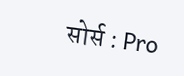सोर्स : Pro